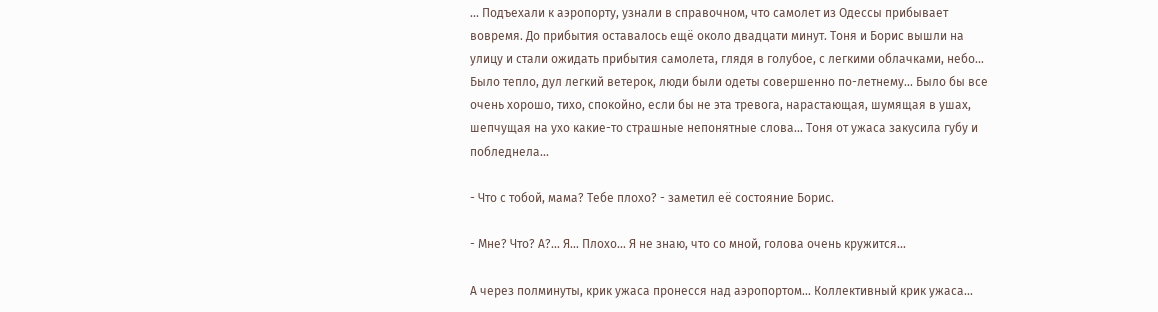... Подъехали к аэропорту, узнали в справочном, что самолет из Одессы прибывает вовремя. До прибытия оставалось ещё около двадцати минут. Тоня и Борис вышли на улицу и стали ожидать прибытия самолета, глядя в голубое, с легкими облачками, небо... Было тепло, дул легкий ветерок, люди были одеты совершенно по-летнему... Было бы все очень хорошо, тихо, спокойно, если бы не эта тревога, нарастающая, шумящая в ушах, шепчущая на ухо какие-то страшные непонятные слова... Тоня от ужаса закусила губу и побледнела...

- Что с тобой, мама? Тебе плохо? - заметил её состояние Борис.

- Мне? Что? А?... Я... Плохо... Я не знаю, что со мной, голова очень кружится...

А через полминуты, крик ужаса пронесся над аэропортом... Коллективный крик ужаса...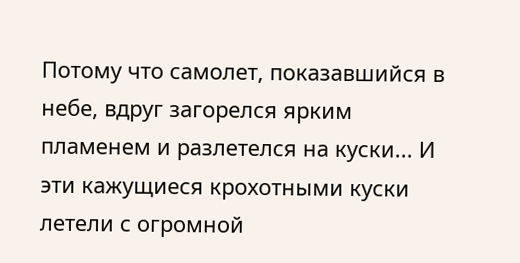Потому что самолет, показавшийся в небе, вдруг загорелся ярким пламенем и разлетелся на куски... И эти кажущиеся крохотными куски летели с огромной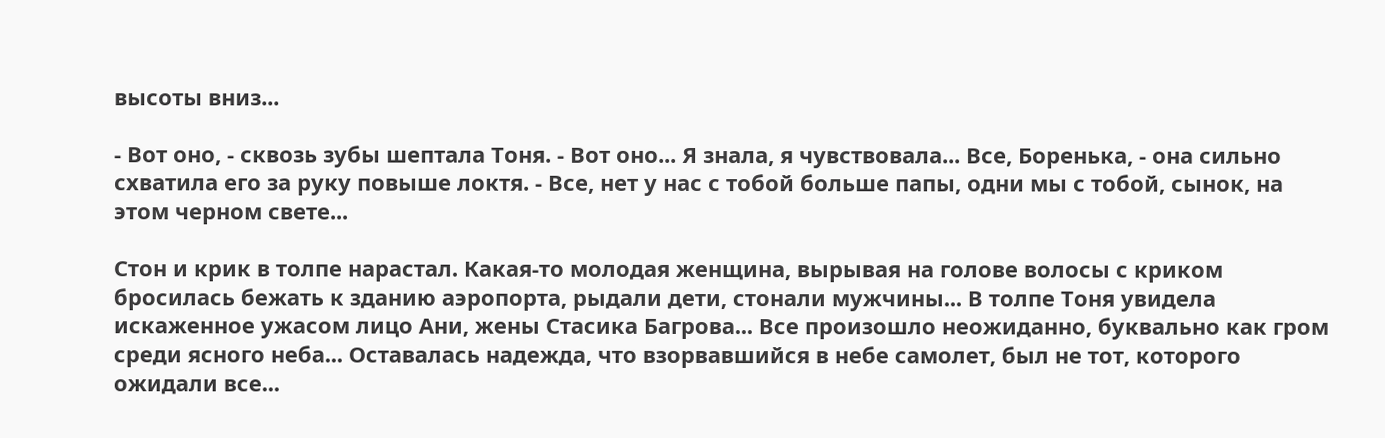высоты вниз...

- Вот оно, - сквозь зубы шептала Тоня. - Вот оно... Я знала, я чувствовала... Все, Боренька, - она сильно схватила его за руку повыше локтя. - Все, нет у нас с тобой больше папы, одни мы с тобой, сынок, на этом черном свете...

Стон и крик в толпе нарастал. Какая-то молодая женщина, вырывая на голове волосы с криком бросилась бежать к зданию аэропорта, рыдали дети, стонали мужчины... В толпе Тоня увидела искаженное ужасом лицо Ани, жены Стасика Багрова... Все произошло неожиданно, буквально как гром среди ясного неба... Оставалась надежда, что взорвавшийся в небе самолет, был не тот, которого ожидали все...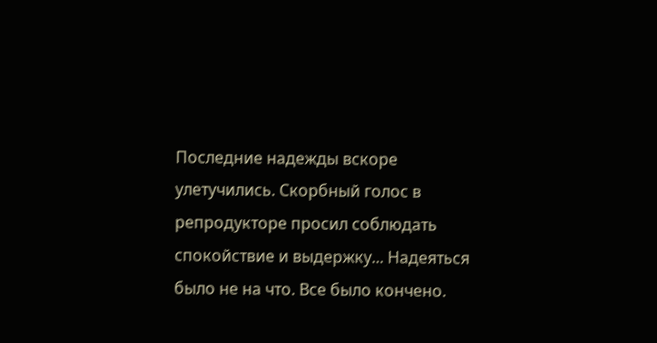Последние надежды вскоре улетучились. Скорбный голос в репродукторе просил соблюдать спокойствие и выдержку... Надеяться было не на что. Все было кончено.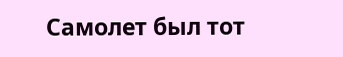Самолет был тот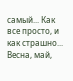самый... Как все просто, и как страшно... Весна, май,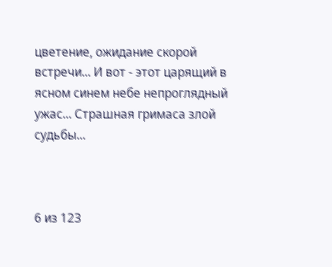цветение, ожидание скорой встречи... И вот - этот царящий в ясном синем небе непроглядный ужас... Страшная гримаса злой судьбы...



6 из 123